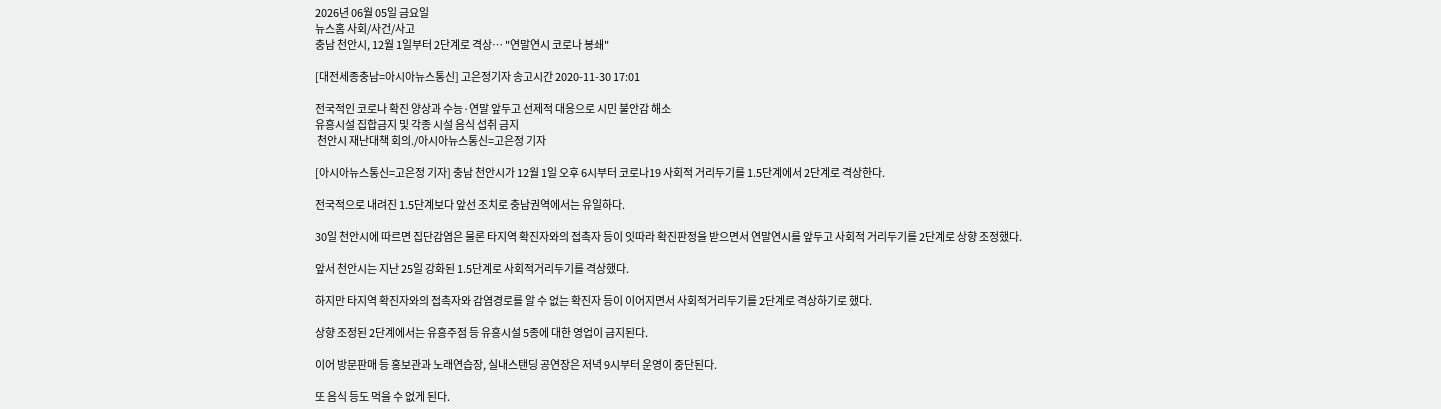2026년 06월 05일 금요일
뉴스홈 사회/사건/사고
충남 천안시, 12월 1일부터 2단계로 격상… "연말연시 코로나 봉쇄"

[대전세종충남=아시아뉴스통신] 고은정기자 송고시간 2020-11-30 17:01

전국적인 코로나 확진 양상과 수능·연말 앞두고 선제적 대응으로 시민 불안감 해소
유흥시설 집합금지 및 각종 시설 음식 섭취 금지
 천안시 재난대책 회의./아시아뉴스통신=고은정 기자

[아시아뉴스통신=고은정 기자] 충남 천안시가 12월 1일 오후 6시부터 코로나19 사회적 거리두기를 1.5단계에서 2단계로 격상한다.

전국적으로 내려진 1.5단계보다 앞선 조치로 충남권역에서는 유일하다.

30일 천안시에 따르면 집단감염은 물론 타지역 확진자와의 접촉자 등이 잇따라 확진판정을 받으면서 연말연시를 앞두고 사회적 거리두기를 2단계로 상향 조정했다.

앞서 천안시는 지난 25일 강화된 1.5단계로 사회적거리두기를 격상했다.

하지만 타지역 확진자와의 접촉자와 감염경로를 알 수 없는 확진자 등이 이어지면서 사회적거리두기를 2단계로 격상하기로 했다.

상향 조정된 2단계에서는 유흥주점 등 유흥시설 5종에 대한 영업이 금지된다.

이어 방문판매 등 홍보관과 노래연습장, 실내스탠딩 공연장은 저녁 9시부터 운영이 중단된다.

또 음식 등도 먹을 수 없게 된다.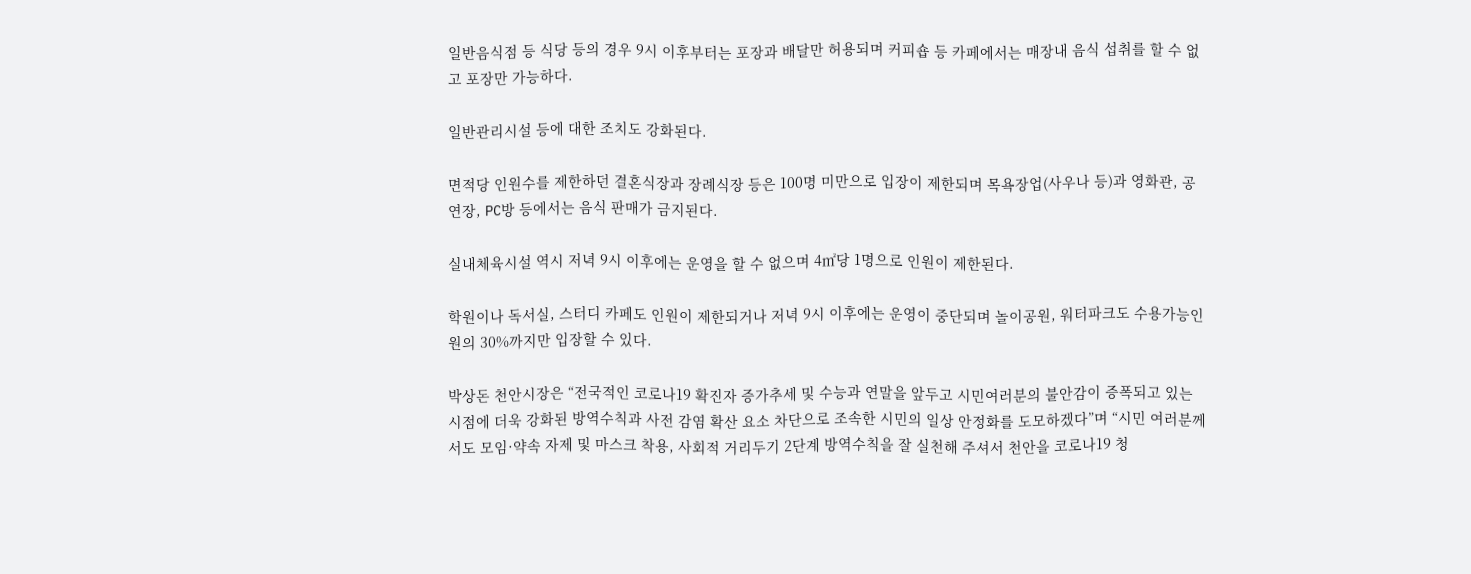일반음식점 등 식당 등의 경우 9시 이후부터는 포장과 배달만 허용되며 커피숍 등 카페에서는 매장내 음식 섭취를 할 수 없고 포장만 가능하다.

일반관리시설 등에 대한 조치도 강화된다.

면적당 인원수를 제한하던 결혼식장과 장례식장 등은 100명 미만으로 입장이 제한되며 목욕장업(사우나 등)과 영화관, 공연장, PC방 등에서는 음식 판매가 금지된다.

실내체육시설 역시 저녁 9시 이후에는 운영을 할 수 없으며 4㎡당 1명으로 인원이 제한된다.

학원이나 독서실, 스터디 카페도 인원이 제한되거나 저녁 9시 이후에는 운영이 중단되며 놀이공원, 워터파크도 수용가능인원의 30%까지만 입장할 수 있다.

박상돈 천안시장은 “전국적인 코로나19 확진자 증가추세 및 수능과 연말을 앞두고 시민여러분의 불안감이 증폭되고 있는 시점에 더욱 강화된 방역수칙과 사전 감염 확산 요소 차단으로 조속한 시민의 일상 안정화를 도모하겠다”며 “시민 여러분께서도 모임·약속 자제 및 마스크 착용, 사회적 거리두기 2단계 방역수칙을 잘 실천해 주셔서 천안을 코로나19 청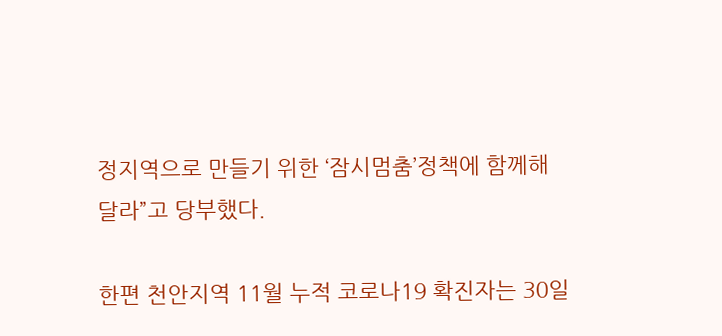정지역으로 만들기 위한 ‘잠시멈춤’정책에 함께해 달라”고 당부했다.

한편 천안지역 11월 누적 코로나19 확진자는 30일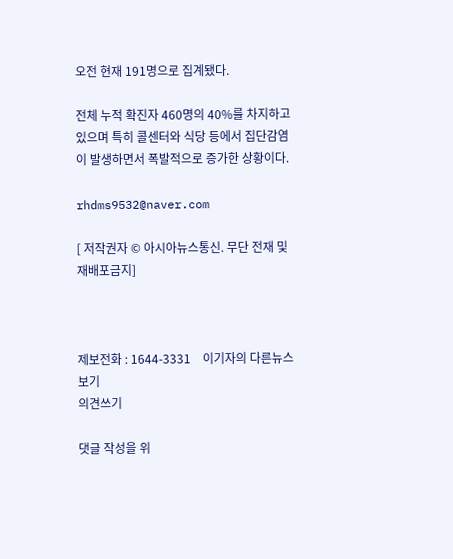오전 현재 191명으로 집계됐다.

전체 누적 확진자 460명의 40%를 차지하고 있으며 특히 콜센터와 식당 등에서 집단감염이 발생하면서 폭발적으로 증가한 상황이다.

rhdms9532@naver.com

[ 저작권자 © 아시아뉴스통신. 무단 전재 및 재배포금지]



제보전화 : 1644-3331    이기자의 다른뉴스보기
의견쓰기

댓글 작성을 위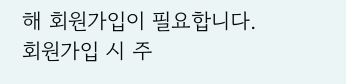해 회원가입이 필요합니다.
회원가입 시 주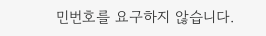민번호를 요구하지 않습니다.